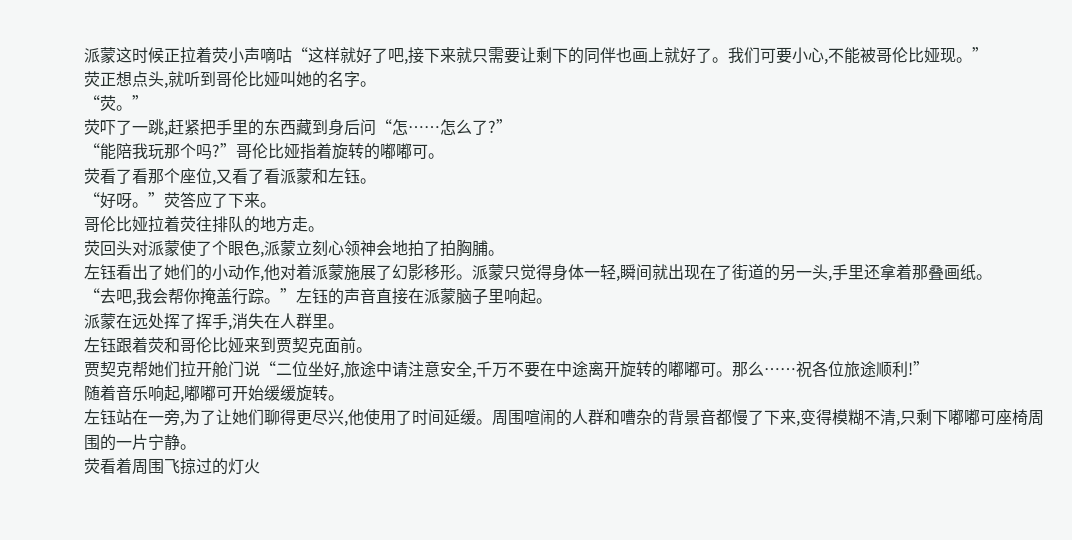派蒙这时候正拉着荧小声嘀咕“这样就好了吧,接下来就只需要让剩下的同伴也画上就好了。我们可要小心,不能被哥伦比娅现。”
荧正想点头,就听到哥伦比娅叫她的名字。
“荧。”
荧吓了一跳,赶紧把手里的东西藏到身后问“怎……怎么了?”
“能陪我玩那个吗?”哥伦比娅指着旋转的嘟嘟可。
荧看了看那个座位,又看了看派蒙和左钰。
“好呀。”荧答应了下来。
哥伦比娅拉着荧往排队的地方走。
荧回头对派蒙使了个眼色,派蒙立刻心领神会地拍了拍胸脯。
左钰看出了她们的小动作,他对着派蒙施展了幻影移形。派蒙只觉得身体一轻,瞬间就出现在了街道的另一头,手里还拿着那叠画纸。
“去吧,我会帮你掩盖行踪。”左钰的声音直接在派蒙脑子里响起。
派蒙在远处挥了挥手,消失在人群里。
左钰跟着荧和哥伦比娅来到贾契克面前。
贾契克帮她们拉开舱门说“二位坐好,旅途中请注意安全,千万不要在中途离开旋转的嘟嘟可。那么……祝各位旅途顺利!”
随着音乐响起,嘟嘟可开始缓缓旋转。
左钰站在一旁,为了让她们聊得更尽兴,他使用了时间延缓。周围喧闹的人群和嘈杂的背景音都慢了下来,变得模糊不清,只剩下嘟嘟可座椅周围的一片宁静。
荧看着周围飞掠过的灯火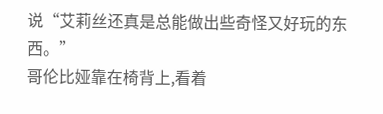说“艾莉丝还真是总能做出些奇怪又好玩的东西。”
哥伦比娅靠在椅背上,看着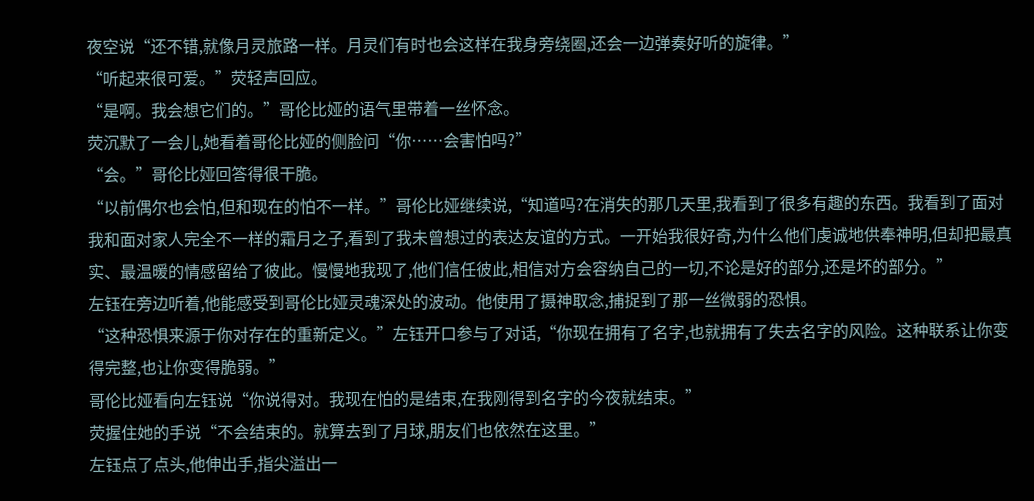夜空说“还不错,就像月灵旅路一样。月灵们有时也会这样在我身旁绕圈,还会一边弹奏好听的旋律。”
“听起来很可爱。”荧轻声回应。
“是啊。我会想它们的。”哥伦比娅的语气里带着一丝怀念。
荧沉默了一会儿,她看着哥伦比娅的侧脸问“你……会害怕吗?”
“会。”哥伦比娅回答得很干脆。
“以前偶尔也会怕,但和现在的怕不一样。”哥伦比娅继续说,“知道吗?在消失的那几天里,我看到了很多有趣的东西。我看到了面对我和面对家人完全不一样的霜月之子,看到了我未曾想过的表达友谊的方式。一开始我很好奇,为什么他们虔诚地供奉神明,但却把最真实、最温暖的情感留给了彼此。慢慢地我现了,他们信任彼此,相信对方会容纳自己的一切,不论是好的部分,还是坏的部分。”
左钰在旁边听着,他能感受到哥伦比娅灵魂深处的波动。他使用了摄神取念,捕捉到了那一丝微弱的恐惧。
“这种恐惧来源于你对存在的重新定义。”左钰开口参与了对话,“你现在拥有了名字,也就拥有了失去名字的风险。这种联系让你变得完整,也让你变得脆弱。”
哥伦比娅看向左钰说“你说得对。我现在怕的是结束,在我刚得到名字的今夜就结束。”
荧握住她的手说“不会结束的。就算去到了月球,朋友们也依然在这里。”
左钰点了点头,他伸出手,指尖溢出一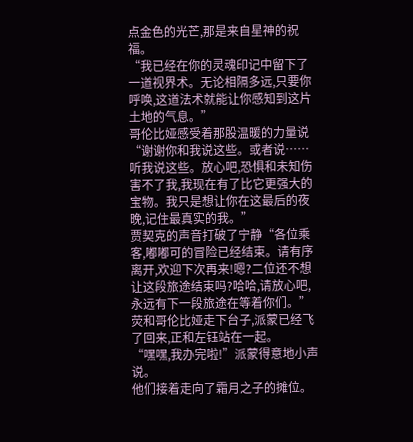点金色的光芒,那是来自星神的祝福。
“我已经在你的灵魂印记中留下了一道视界术。无论相隔多远,只要你呼唤,这道法术就能让你感知到这片土地的气息。”
哥伦比娅感受着那股温暖的力量说“谢谢你和我说这些。或者说……听我说这些。放心吧,恐惧和未知伤害不了我,我现在有了比它更强大的宝物。我只是想让你在这最后的夜晚,记住最真实的我。”
贾契克的声音打破了宁静“各位乘客,嘟嘟可的冒险已经结束。请有序离开,欢迎下次再来!嗯?二位还不想让这段旅途结束吗?哈哈,请放心吧,永远有下一段旅途在等着你们。”
荧和哥伦比娅走下台子,派蒙已经飞了回来,正和左钰站在一起。
“嘿嘿,我办完啦!”派蒙得意地小声说。
他们接着走向了霜月之子的摊位。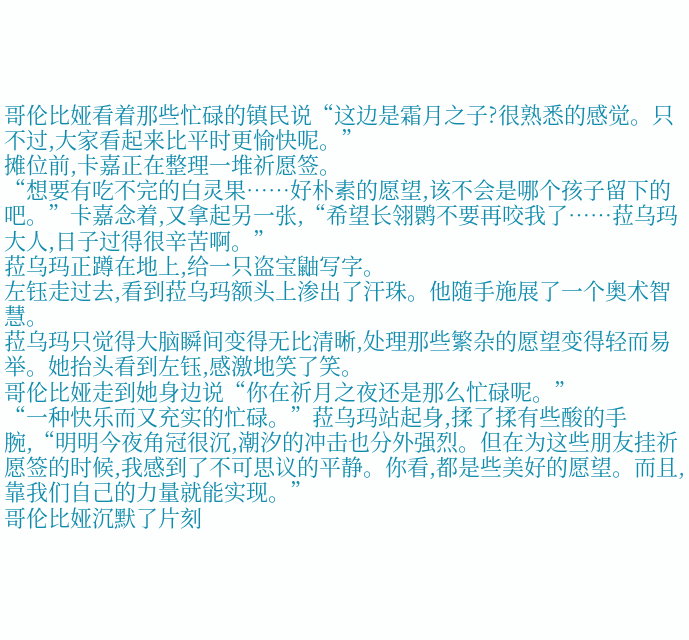哥伦比娅看着那些忙碌的镇民说“这边是霜月之子?很熟悉的感觉。只不过,大家看起来比平时更愉快呢。”
摊位前,卡嘉正在整理一堆祈愿签。
“想要有吃不完的白灵果……好朴素的愿望,该不会是哪个孩子留下的吧。”卡嘉念着,又拿起另一张,“希望长翎鹮不要再咬我了……菈乌玛大人,日子过得很辛苦啊。”
菈乌玛正蹲在地上,给一只盗宝鼬写字。
左钰走过去,看到菈乌玛额头上渗出了汗珠。他随手施展了一个奥术智慧。
菈乌玛只觉得大脑瞬间变得无比清晰,处理那些繁杂的愿望变得轻而易举。她抬头看到左钰,感激地笑了笑。
哥伦比娅走到她身边说“你在祈月之夜还是那么忙碌呢。”
“一种快乐而又充实的忙碌。”菈乌玛站起身,揉了揉有些酸的手腕,“明明今夜角冠很沉,潮汐的冲击也分外强烈。但在为这些朋友挂祈愿签的时候,我感到了不可思议的平静。你看,都是些美好的愿望。而且,靠我们自己的力量就能实现。”
哥伦比娅沉默了片刻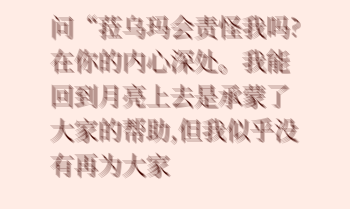问“菈乌玛会责怪我吗?在你的内心深处。我能回到月亮上去是承蒙了大家的帮助,但我似乎没有再为大家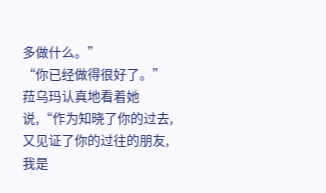多做什么。”
“你已经做得很好了。”菈乌玛认真地看着她说,“作为知晓了你的过去,又见证了你的过往的朋友,我是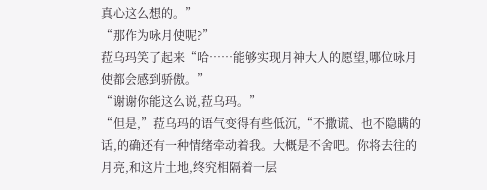真心这么想的。”
“那作为咏月使呢?”
菈乌玛笑了起来“哈……能够实现月神大人的愿望,哪位咏月使都会感到骄傲。”
“谢谢你能这么说,菈乌玛。”
“但是,”菈乌玛的语气变得有些低沉,“不撒谎、也不隐瞒的话,的确还有一种情绪牵动着我。大概是不舍吧。你将去往的月亮,和这片土地,终究相隔着一层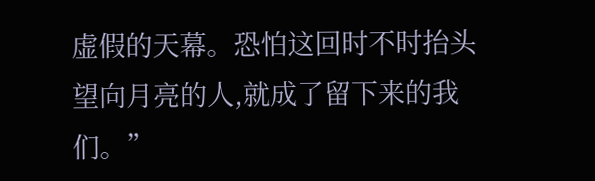虚假的天幕。恐怕这回时不时抬头望向月亮的人,就成了留下来的我们。”